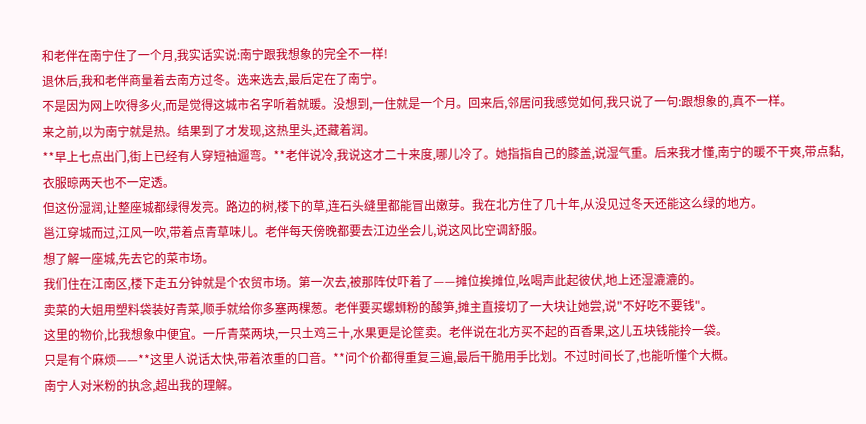和老伴在南宁住了一个月,我实话实说:南宁跟我想象的完全不一样!
退休后,我和老伴商量着去南方过冬。选来选去,最后定在了南宁。
不是因为网上吹得多火,而是觉得这城市名字听着就暖。没想到,一住就是一个月。回来后,邻居问我感觉如何,我只说了一句:跟想象的,真不一样。
来之前,以为南宁就是热。结果到了才发现,这热里头,还藏着润。
**早上七点出门,街上已经有人穿短袖遛弯。**老伴说冷,我说这才二十来度,哪儿冷了。她指指自己的膝盖,说湿气重。后来我才懂,南宁的暖不干爽,带点黏,衣服晾两天也不一定透。
但这份湿润,让整座城都绿得发亮。路边的树,楼下的草,连石头缝里都能冒出嫩芽。我在北方住了几十年,从没见过冬天还能这么绿的地方。
邕江穿城而过,江风一吹,带着点青草味儿。老伴每天傍晚都要去江边坐会儿,说这风比空调舒服。
想了解一座城,先去它的菜市场。
我们住在江南区,楼下走五分钟就是个农贸市场。第一次去,被那阵仗吓着了——摊位挨摊位,吆喝声此起彼伏,地上还湿漉漉的。
卖菜的大姐用塑料袋装好青菜,顺手就给你多塞两棵葱。老伴要买螺蛳粉的酸笋,摊主直接切了一大块让她尝,说"不好吃不要钱"。
这里的物价,比我想象中便宜。一斤青菜两块,一只土鸡三十,水果更是论筐卖。老伴说在北方买不起的百香果,这儿五块钱能拎一袋。
只是有个麻烦——**这里人说话太快,带着浓重的口音。**问个价都得重复三遍,最后干脆用手比划。不过时间长了,也能听懂个大概。
南宁人对米粉的执念,超出我的理解。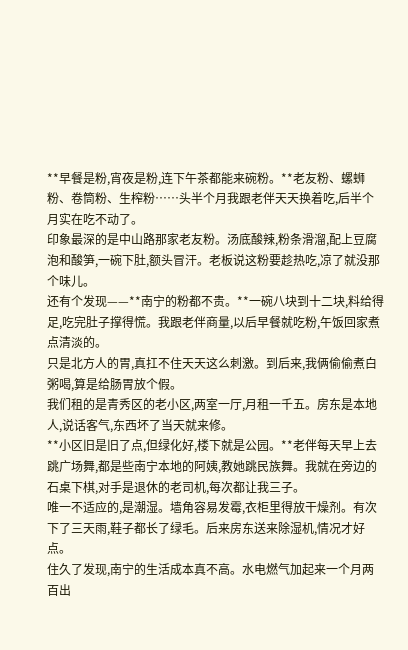**早餐是粉,宵夜是粉,连下午茶都能来碗粉。**老友粉、螺蛳粉、卷筒粉、生榨粉……头半个月我跟老伴天天换着吃,后半个月实在吃不动了。
印象最深的是中山路那家老友粉。汤底酸辣,粉条滑溜,配上豆腐泡和酸笋,一碗下肚,额头冒汗。老板说这粉要趁热吃,凉了就没那个味儿。
还有个发现——**南宁的粉都不贵。**一碗八块到十二块,料给得足,吃完肚子撑得慌。我跟老伴商量,以后早餐就吃粉,午饭回家煮点清淡的。
只是北方人的胃,真扛不住天天这么刺激。到后来,我俩偷偷煮白粥喝,算是给肠胃放个假。
我们租的是青秀区的老小区,两室一厅,月租一千五。房东是本地人,说话客气,东西坏了当天就来修。
**小区旧是旧了点,但绿化好,楼下就是公园。**老伴每天早上去跳广场舞,都是些南宁本地的阿姨,教她跳民族舞。我就在旁边的石桌下棋,对手是退休的老司机,每次都让我三子。
唯一不适应的,是潮湿。墙角容易发霉,衣柜里得放干燥剂。有次下了三天雨,鞋子都长了绿毛。后来房东送来除湿机,情况才好点。
住久了发现,南宁的生活成本真不高。水电燃气加起来一个月两百出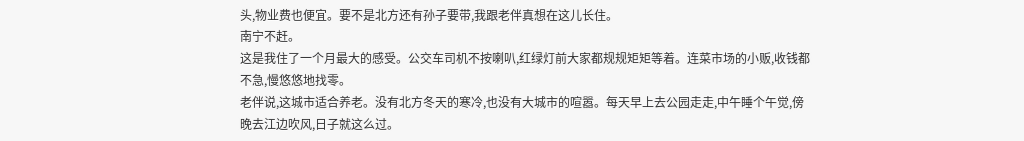头,物业费也便宜。要不是北方还有孙子要带,我跟老伴真想在这儿长住。
南宁不赶。
这是我住了一个月最大的感受。公交车司机不按喇叭,红绿灯前大家都规规矩矩等着。连菜市场的小贩,收钱都不急,慢悠悠地找零。
老伴说,这城市适合养老。没有北方冬天的寒冷,也没有大城市的喧嚣。每天早上去公园走走,中午睡个午觉,傍晚去江边吹风,日子就这么过。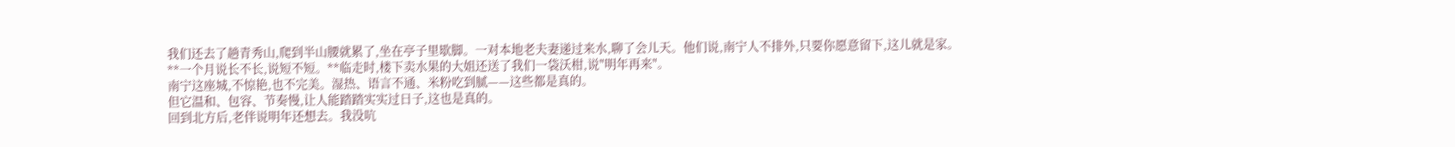我们还去了趟青秀山,爬到半山腰就累了,坐在亭子里歇脚。一对本地老夫妻递过来水,聊了会儿天。他们说,南宁人不排外,只要你愿意留下,这儿就是家。
**一个月说长不长,说短不短。**临走时,楼下卖水果的大姐还送了我们一袋沃柑,说"明年再来"。
南宁这座城,不惊艳,也不完美。湿热、语言不通、米粉吃到腻——这些都是真的。
但它温和、包容、节奏慢,让人能踏踏实实过日子,这也是真的。
回到北方后,老伴说明年还想去。我没吭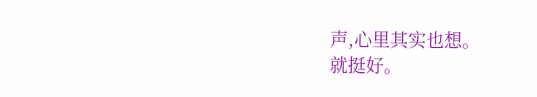声,心里其实也想。
就挺好。